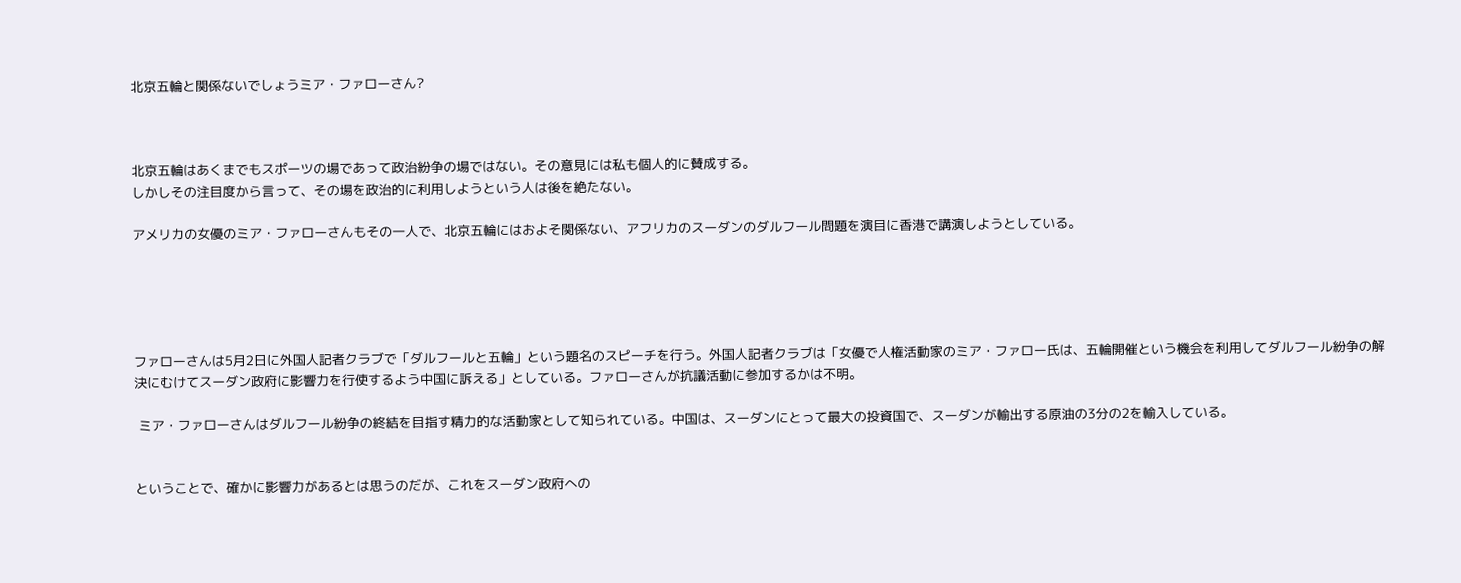北京五輪と関係ないでしょうミア・ファローさん?



北京五輪はあくまでもスポーツの場であって政治紛争の場ではない。その意見には私も個人的に賛成する。
しかしその注目度から言って、その場を政治的に利用しようという人は後を絶たない。

アメリカの女優のミア・ファローさんもその一人で、北京五輪にはおよそ関係ない、アフリカのスーダンのダルフール問題を演目に香港で講演しようとしている。





ファローさんは5月2日に外国人記者クラブで「ダルフールと五輪」という題名のスピーチを行う。外国人記者クラブは「女優で人権活動家のミア・ファロー氏は、五輪開催という機会を利用してダルフール紛争の解決にむけてスーダン政府に影響力を行使するよう中国に訴える」としている。ファローさんが抗議活動に参加するかは不明。

 ミア・ファローさんはダルフール紛争の終結を目指す精力的な活動家として知られている。中国は、スーダンにとって最大の投資国で、スーダンが輸出する原油の3分の2を輸入している。


ということで、確かに影響力があるとは思うのだが、これをスーダン政府への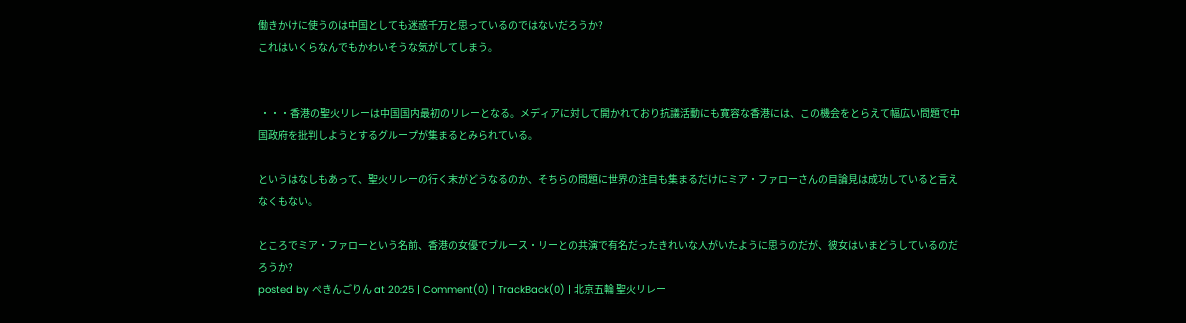働きかけに使うのは中国としても迷惑千万と思っているのではないだろうか?
これはいくらなんでもかわいそうな気がしてしまう。


 ・・・香港の聖火リレーは中国国内最初のリレーとなる。メディアに対して開かれており抗議活動にも寛容な香港には、この機会をとらえて幅広い問題で中国政府を批判しようとするグループが集まるとみられている。

というはなしもあって、聖火リレーの行く末がどうなるのか、そちらの問題に世界の注目も集まるだけにミア・ファローさんの目論見は成功していると言えなくもない。

ところでミア・ファローという名前、香港の女優でブルース・リーとの共演で有名だったきれいな人がいたように思うのだが、彼女はいまどうしているのだろうか?
posted by ぺきんごりん at 20:25 | Comment(0) | TrackBack(0) | 北京五輪 聖火リレー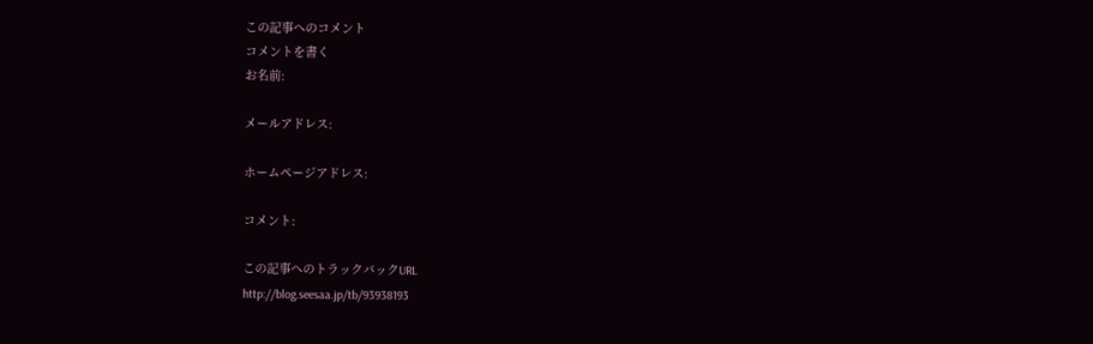この記事へのコメント
コメントを書く
お名前:

メールアドレス:

ホームページアドレス:

コメント:

この記事へのトラックバックURL
http://blog.seesaa.jp/tb/93938193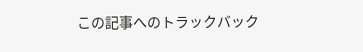この記事へのトラックバック